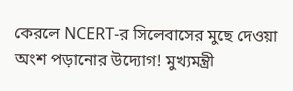কেরলে NCERT-র সিলেবাসের মুছে দেওয়া অংশ পড়ানোর উদ্যোগ! মুখ্যমন্ত্রী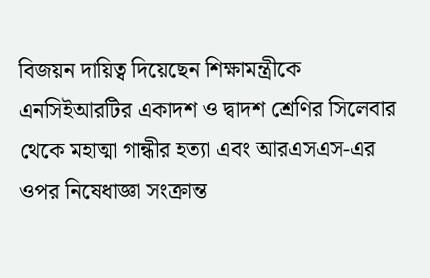বিজয়ন দায়িত্ব দিয়েছেন শিক্ষামন্ত্রীকে
এনসিইআরটির একাদশ ও দ্বাদশ শ্রেণির সিলেবার থেকে মহাত্মা গান্ধীর হত্যা এবং আরএসএস-এর ওপর নিষেধাজ্ঞা সংক্রান্ত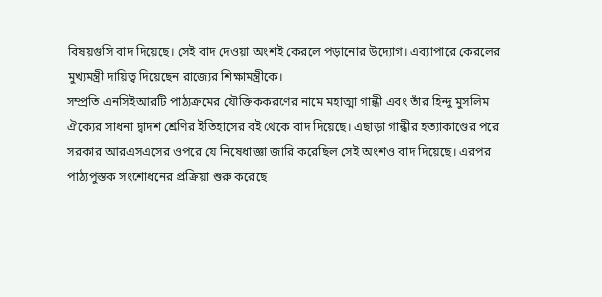বিষয়গুসি বাদ দিয়েছে। সেই বাদ দেওয়া অংশই কেরলে পড়ানোর উদ্যোগ। এব্যাপারে কেরলের মুখ্যমন্ত্রী দায়িত্ব দিয়েছেন রাজ্যের শিক্ষামন্ত্রীকে।
সম্প্রতি এনসিইআরটি পাঠ্যক্রমের যৌক্তিককরণের নামে মহাত্মা গান্ধী এবং তাঁর হিন্দু মুসলিম ঐক্যের সাধনা দ্বাদশ শ্রেণির ইতিহাসের বই থেকে বাদ দিয়েছে। এছাড়া গান্ধীর হত্যাকাণ্ডের পরে সরকার আরএসএসের ওপরে যে নিষেধাজ্ঞা জারি করেছিল সেই অংশও বাদ দিয়েছে। এরপর পাঠ্যপুস্তক সংশোধনের প্রক্রিয়া শুরু করেছে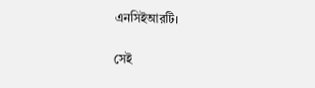এনসিইআরটি।

সেই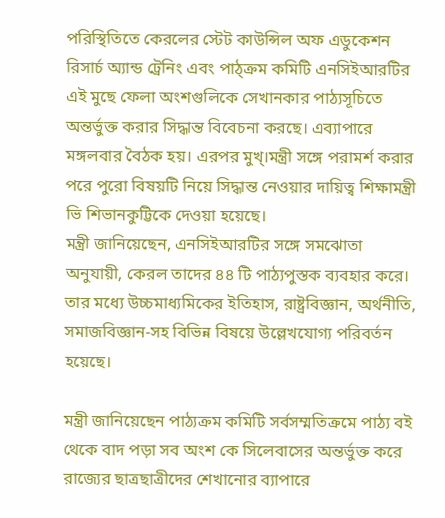পরিস্থিতিতে কেরলের স্টেট কাউন্সিল অফ এডুকেশন রিসার্চ অ্যান্ড ট্রেনিং এবং পাঠ্ক্রম কমিটি এনসিইআরটির এই মুছে ফেলা অংশগুলিকে সেখানকার পাঠ্যসূচিতে অন্তর্ভুক্ত করার সিদ্ধান্ত বিবেচনা করছে। এব্যাপারে মঙ্গলবার বৈঠক হয়। এরপর মুখ্।মন্ত্রী সঙ্গে পরামর্শ করার পরে পুরো বিষয়টি নিয়ে সিদ্ধান্ত নেওয়ার দায়িত্ব শিক্ষামন্ত্রী ভি শিভানকুট্টিকে দেওয়া হয়েছে।
মন্ত্রী জানিয়েছেন, এনসিইআরটির সঙ্গে সমঝোতা অনুযায়ী, কেরল তাদের ৪৪ টি পাঠ্যপুস্তক ব্যবহার করে। তার মধ্যে উচ্চমাধ্যমিকের ইতিহাস, রাষ্ট্রবিজ্ঞান, অর্থনীতি, সমাজবিজ্ঞান-সহ বিভিন্ন বিষয়ে উল্লেখযোগ্য পরিবর্তন হয়েছে।

মন্ত্রী জানিয়েছেন পাঠ্যক্রম কমিটি সর্বসম্মতিক্রমে পাঠ্য বই থেকে বাদ পড়া সব অংশ কে সিলেবাসের অন্তর্ভুক্ত করে রাজ্যের ছাত্রছাত্রীদের শেখানোর ব্যাপারে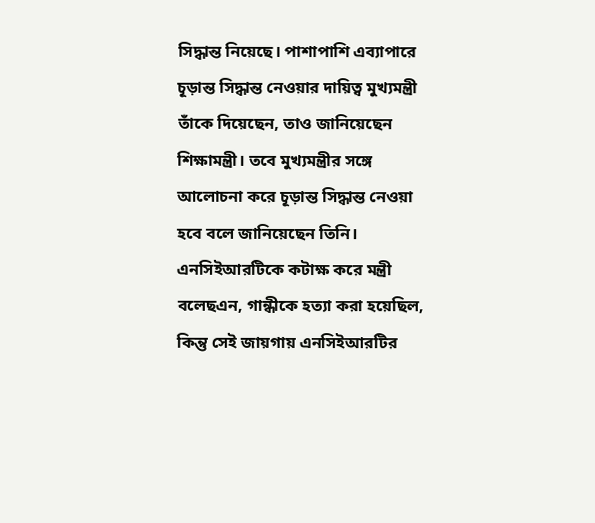সিদ্ধান্ত নিয়েছে। পাশাপাশি এব্যাপারে চূড়ান্ত সিদ্ধান্ত নেওয়ার দায়িত্ব মুখ্যমন্ত্রী তাঁকে দিয়েছেন, তাও জানিয়েছেন শিক্ষামন্ত্রী। তবে মুখ্যমন্ত্রীর সঙ্গে আলোচনা করে চূড়ান্ত সিদ্ধান্ত নেওয়া হবে বলে জানিয়েছেন তিনি।
এনসিইআরটিকে কটাক্ষ করে মন্ত্রী বলেছএন, গান্ধীকে হত্যা করা হয়েছিল, কিন্তু সেই জায়গায় এনসিইআরটির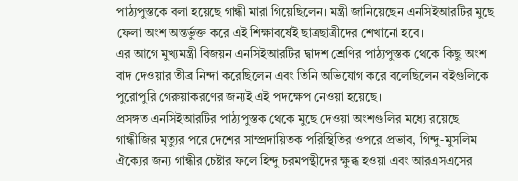পাঠ্যপুস্তকে বলা হয়েছে গান্ধী মারা গিয়েছিলেন। মন্ত্রী জানিয়েছেন এনসিইআরটির মুছে ফেলা অংশ অন্তর্ভুক্ত করে এই শিক্ষাবর্ষেই ছাত্রছাত্রীদের শেখানো হবে।
এর আগে মুখ্যমন্ত্রী বিজয়ন এনসিইআরটির দ্বাদশ শ্রেণির পাঠ্যপুস্তক থেকে কিছু অংশ বাদ দেওয়ার তীব্র নিন্দা করেছিলেন এবং তিনি অভিযোগ করে বলেছিলেন বইগুলিকে পুরোপুরি গেরুয়াকরণের জন্যই এই পদক্ষেপ নেওয়া হয়েছে।
প্রসঙ্গত এনসিইআরটির পাঠ্যপুস্তক থেকে মুছে দেওয়া অংশগুলির মধ্যে রয়েছে গান্ধীজির মৃত্যুর পরে দেশের সাম্প্রদায়িতক পরিস্থিতির ওপরে প্রভাব, গিন্দু-মুসলিম ঐক্যের জন্য গান্ধীর চেষ্টার ফলে হিন্দু চরমপন্থীদের ক্ষুব্ধ হওয়া এবং আরএসএসের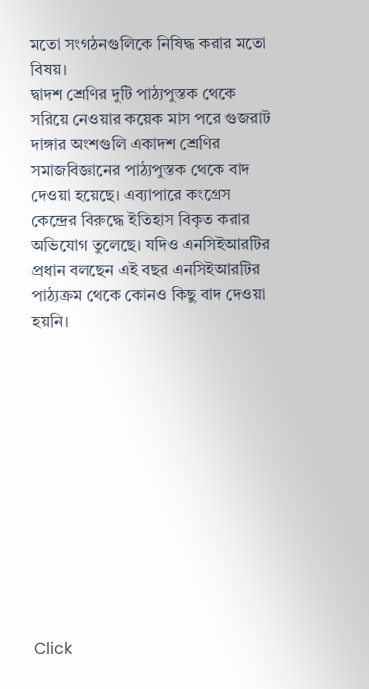মতো সংগঠনগুলিকে নিষিদ্ধ করার মতো বিষয়।
দ্বাদশ শ্রেণির দুটি পাঠ্যপুস্তক থেকে সরিয়ে নেওয়ার কয়েক মাস পরে গুজরাট দাঙ্গার অংশগুলি একাদশ শ্রেণির সমাজবিজ্ঞানের পাঠ্যপুস্তক থেকে বাদ দেওয়া হয়েছে। এব্যাপারে কংগ্রেস কেন্দ্রের বিরুদ্ধে ইতিহাস বিকৃত করার অভিযোগ তুলেছে। যদিও এনসিইআরটির প্রধান বলছেন এই বছর এনসিইআরটির পাঠ্যক্রম থেকে কোনও কিছু বাদ দেওয়া হয়নি।












Click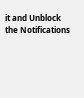it and Unblock the Notifications